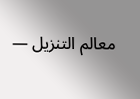معالم التنزيل —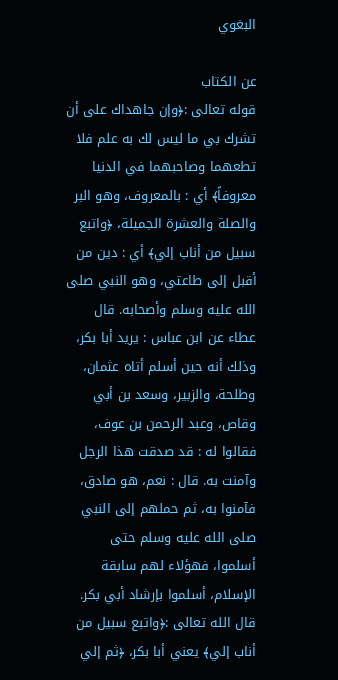البغوي

عن الكتاب
قوله تعالى :﴿وإن جاهداك على أن تشرك بي ما ليس لك به علم فلا تطعهما وصاحبهما في الدنيا معروفاً﴾ أي : بالمعروف، وهو البر والصلة والعشرة الجميلة، ﴿واتبع سبيل من أناب إلي﴾ أي : دين من أقبل إلى طاعتي، وهو النبي صلى الله عليه وسلم وأصحابه. قال عطاء عن ابن عباس : يريد أبا بكر، وذلك أنه حين أسلم أتاه عثمان، وطلحة، والزبير، وسعد بن أبي وقاص، وعبد الرحمن بن عوف، فقالوا له : قد صدقت هذا الرجل وآمنت به. قال : نعم، هو صادق، فآمنوا به، ثم حملهم إلى النبي صلى الله عليه وسلم حتى أسلموا، فهؤلاء لهم سابقة الإسلام، أسلموا بإرشاد أبي بكر. قال الله تعالى :﴿واتبع سبيل من أناب إلي﴾ يعني أبا بكر، ﴿ثم إلي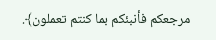مرجعكم فأنبئكم بما كنتم تعملون﴾.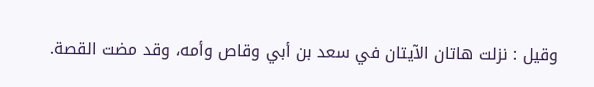وقيل : نزلت هاتان الآيتان في سعد بن أبي وقاص وأمه، وقد مضت القصة.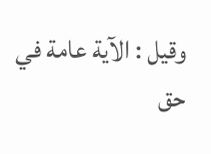وقيل : الآية عامة في حق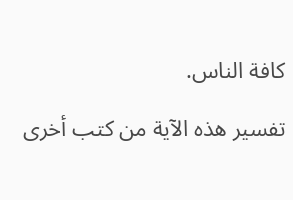كافة الناس.

تفسير هذه الآية من كتب أخرى